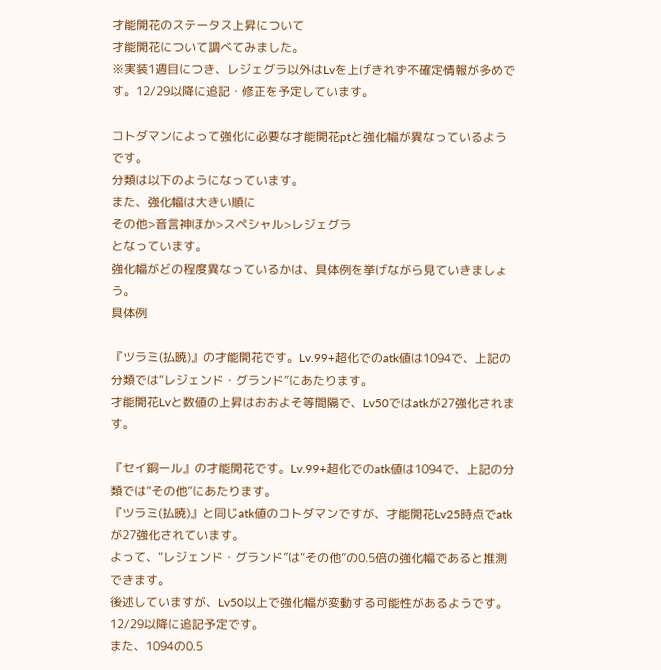才能開花のステータス上昇について
才能開花について調べてみました。
※実装1週目につき、レジェグラ以外はLvを上げきれず不確定情報が多めです。12/29以降に追記・修正を予定しています。

コトダマンによって強化に必要な才能開花ptと強化幅が異なっているようです。
分類は以下のようになっています。
また、強化幅は大きい順に
その他>音言神ほか>スペシャル>レジェグラ
となっています。
強化幅がどの程度異なっているかは、具体例を挙げながら見ていきましょう。
具体例

『ツラミ(払暁)』の才能開花です。Lv.99+超化でのatk値は1094で、上記の分類では“レジェンド・グランド”にあたります。
才能開花Lvと数値の上昇はおおよそ等間隔で、Lv50ではatkが27強化されます。

『セイ銅ール』の才能開花です。Lv.99+超化でのatk値は1094で、上記の分類では“その他”にあたります。
『ツラミ(払暁)』と同じatk値のコトダマンですが、才能開花Lv25時点でatkが27強化されています。
よって、“レジェンド・グランド”は“その他”の0.5倍の強化幅であると推測できます。
後述していますが、Lv50以上で強化幅が変動する可能性があるようです。12/29以降に追記予定です。
また、1094の0.5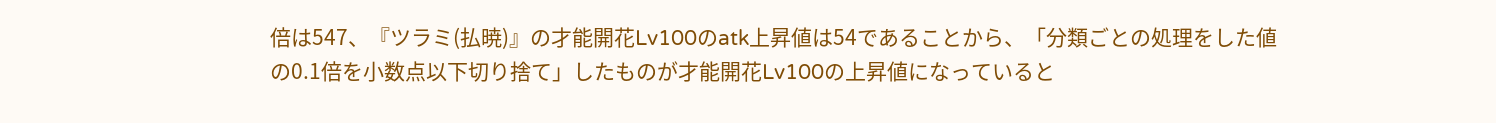倍は547、『ツラミ(払暁)』の才能開花Lv100のatk上昇値は54であることから、「分類ごとの処理をした値の0.1倍を小数点以下切り捨て」したものが才能開花Lv100の上昇値になっていると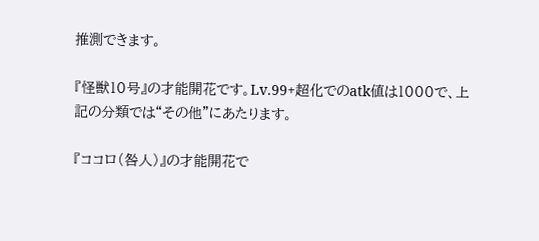推測できます。

『怪獣10号』の才能開花です。Lv.99+超化でのatk値は1000で、上記の分類では“その他”にあたります。

『ココロ(咎人)』の才能開花で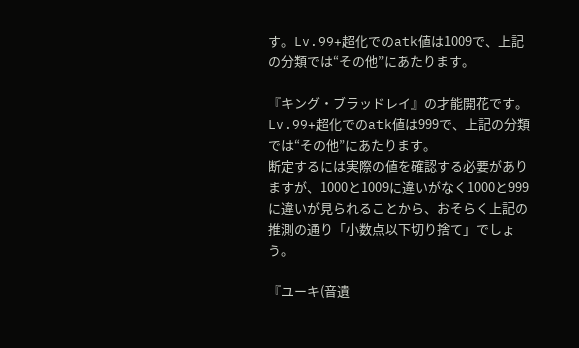す。Lv.99+超化でのatk値は1009で、上記の分類では“その他”にあたります。

『キング・ブラッドレイ』の才能開花です。Lv.99+超化でのatk値は999で、上記の分類では“その他”にあたります。
断定するには実際の値を確認する必要がありますが、1000と1009に違いがなく1000と999に違いが見られることから、おそらく上記の推測の通り「小数点以下切り捨て」でしょう。

『ユーキ(音遺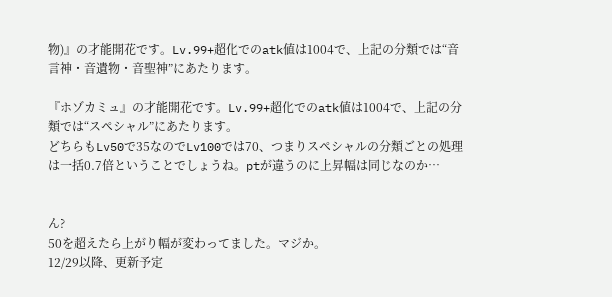物)』の才能開花です。Lv.99+超化でのatk値は1004で、上記の分類では“音言神・音遺物・音聖神”にあたります。

『ホゾカミュ』の才能開花です。Lv.99+超化でのatk値は1004で、上記の分類では“スペシャル”にあたります。
どちらもLv50で35なのでLv100では70、つまりスペシャルの分類ごとの処理は一括0.7倍ということでしょうね。ptが違うのに上昇幅は同じなのか…


ん?
50を超えたら上がり幅が変わってました。マジか。
12/29以降、更新予定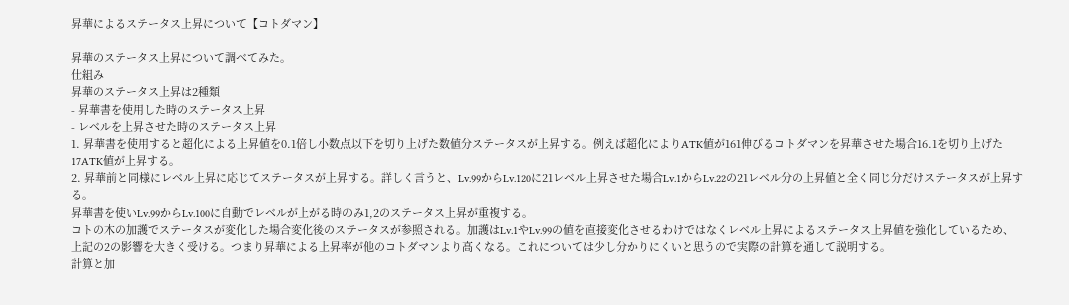昇華によるステータス上昇について【コトダマン】

昇華のステータス上昇について調べてみた。
仕組み
昇華のステータス上昇は2種類
- 昇華書を使用した時のステータス上昇
- レベルを上昇させた時のステータス上昇
1. 昇華書を使用すると超化による上昇値を0.1倍し小数点以下を切り上げた数値分ステータスが上昇する。例えば超化によりATK値が161伸びるコトダマンを昇華させた場合16.1を切り上げた17ATK値が上昇する。
2. 昇華前と同様にレベル上昇に応じてステータスが上昇する。詳しく言うと、Lv.99からLv.120に21レベル上昇させた場合Lv.1からLv.22の21レベル分の上昇値と全く同じ分だけステータスが上昇する。
昇華書を使いLv.99からLv.100に自動でレベルが上がる時のみ1,2のステータス上昇が重複する。
コトの木の加護でステータスが変化した場合変化後のステータスが参照される。加護はLv.1やLv.99の値を直接変化させるわけではなくレベル上昇によるステータス上昇値を強化しているため、上記の2の影響を大きく受ける。つまり昇華による上昇率が他のコトダマンより高くなる。これについては少し分かりにくいと思うので実際の計算を通して説明する。
計算と加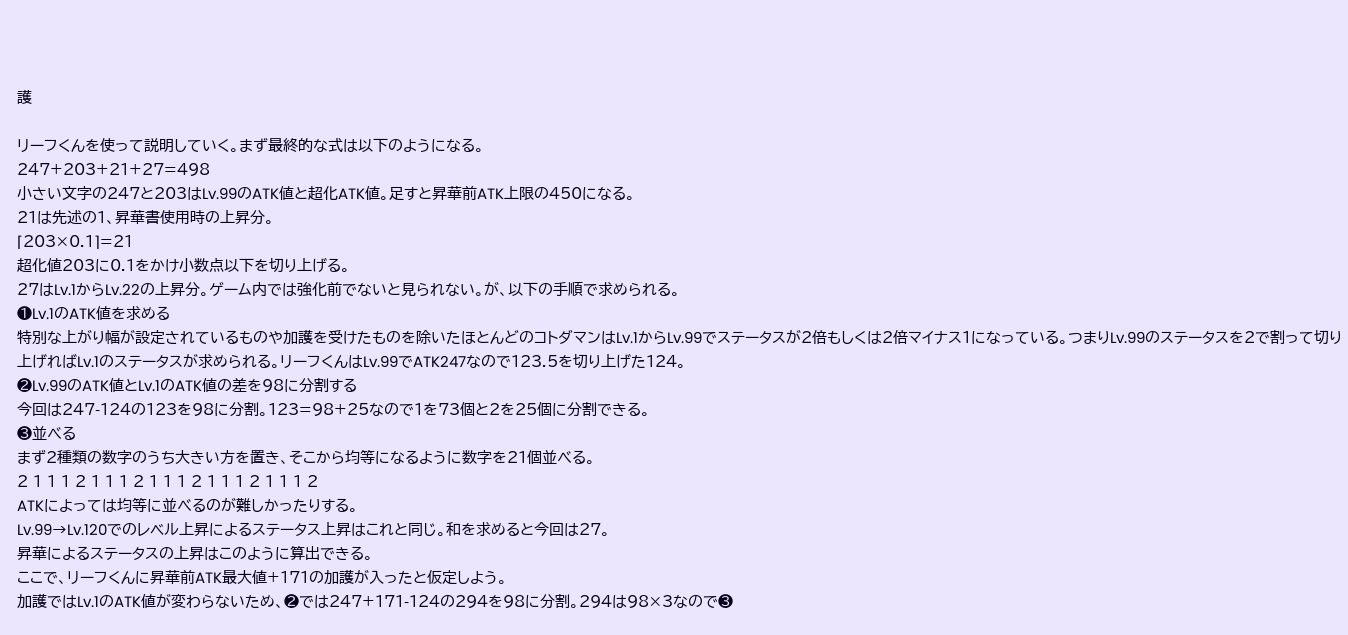護

リーフくんを使って説明していく。まず最終的な式は以下のようになる。
247+203+21+27=498
小さい文字の247と203はLv.99のATK値と超化ATK値。足すと昇華前ATK上限の450になる。
21は先述の1、昇華書使用時の上昇分。
⌈203×0.1⌉=21
超化値203に0.1をかけ小数点以下を切り上げる。
27はLv.1からLv.22の上昇分。ゲーム内では強化前でないと見られない。が、以下の手順で求められる。
❶Lv.1のATK値を求める
特別な上がり幅が設定されているものや加護を受けたものを除いたほとんどのコトダマンはLv.1からLv.99でステータスが2倍もしくは2倍マイナス1になっている。つまりLv.99のステータスを2で割って切り上げればLv.1のステータスが求められる。リーフくんはLv.99でATK247なので123.5を切り上げた124。
❷Lv.99のATK値とLv.1のATK値の差を98に分割する
今回は247-124の123を98に分割。123=98+25なので1を73個と2を25個に分割できる。
❸並べる
まず2種類の数字のうち大きい方を置き、そこから均等になるように数字を21個並べる。
2 1 1 1 2 1 1 1 2 1 1 1 2 1 1 1 2 1 1 1 2
ATKによっては均等に並べるのが難しかったりする。
Lv.99→Lv.120でのレベル上昇によるステータス上昇はこれと同じ。和を求めると今回は27。
昇華によるステータスの上昇はこのように算出できる。
ここで、リーフくんに昇華前ATK最大値+171の加護が入ったと仮定しよう。
加護ではLv.1のATK値が変わらないため、❷では247+171-124の294を98に分割。294は98×3なので❸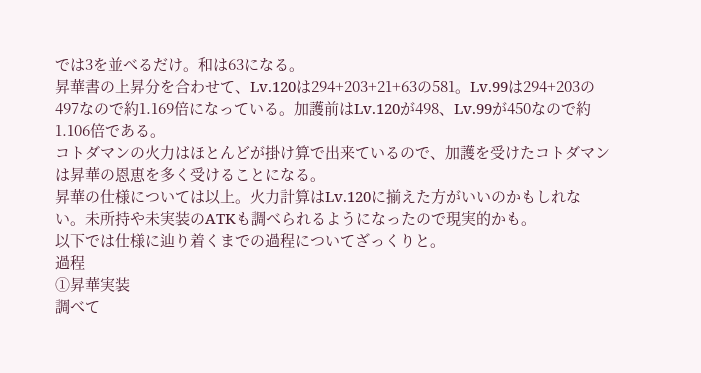では3を並べるだけ。和は63になる。
昇華書の上昇分を合わせて、Lv.120は294+203+21+63の581。Lv.99は294+203の497なので約1.169倍になっている。加護前はLv.120が498、Lv.99が450なので約1.106倍である。
コトダマンの火力はほとんどが掛け算で出来ているので、加護を受けたコトダマンは昇華の恩恵を多く受けることになる。
昇華の仕様については以上。火力計算はLv.120に揃えた方がいいのかもしれない。未所持や未実装のATKも調べられるようになったので現実的かも。
以下では仕様に辿り着くまでの過程についてざっくりと。
過程
①昇華実装
調べて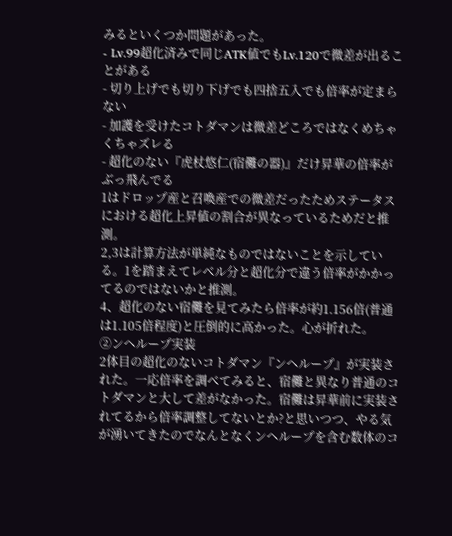みるといくつか問題があった。
- Lv.99超化済みで同じATK値でもLv.120で微差が出ることがある
- 切り上げでも切り下げでも四捨五入でも倍率が定まらない
- 加護を受けたコトダマンは微差どころではなくめちゃくちゃズレる
- 超化のない『虎杖悠仁(宿儺の器)』だけ昇華の倍率がぶっ飛んでる
1はドロップ産と召喚産での微差だったためステータスにおける超化上昇値の割合が異なっているためだと推測。
2,3は計算方法が単純なものではないことを示している。1を踏まえてレベル分と超化分で違う倍率がかかってるのではないかと推測。
4、超化のない宿儺を見てみたら倍率が約1.156倍(普通は1.105倍程度)と圧倒的に高かった。心が折れた。
②ンヘループ実装
2体目の超化のないコトダマン『ンヘループ』が実装された。一応倍率を調べてみると、宿儺と異なり普通のコトダマンと大して差がなかった。宿儺は昇華前に実装されてるから倍率調整してないとか?と思いつつ、やる気が湧いてきたのでなんとなくンヘループを含む数体のコ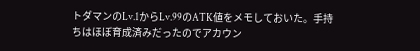トダマンのLv.1からLv.99のATK値をメモしておいた。手持ちはほぼ育成済みだったのでアカウン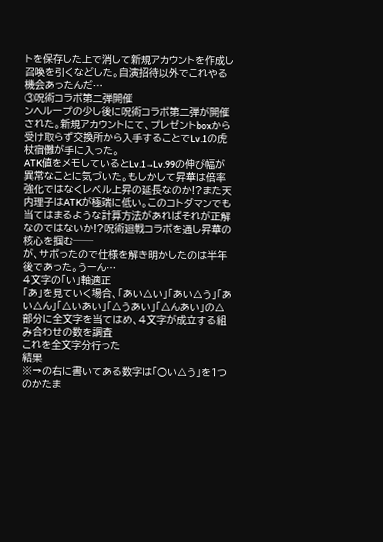トを保存した上で消して新規アカウントを作成し召喚を引くなどした。自演招待以外でこれやる機会あったんだ…
③呪術コラボ第二弾開催
ンヘループの少し後に呪術コラボ第二弾が開催された。新規アカウントにて、プレゼントboxから受け取らず交換所から入手することでLv.1の虎杖宿儺が手に入った。
ATK値をメモしているとLv.1→Lv.99の伸び幅が異常なことに気づいた。もしかして昇華は倍率強化ではなくレベル上昇の延長なのか!?また天内理子はATKが極端に低い。このコトダマンでも当てはまるような計算方法があればそれが正解なのではないか!?呪術廻戦コラボを通し昇華の核心を掴む──
が、サボったので仕様を解き明かしたのは半年後であった。うーん…
4文字の「い」軸適正
「あ」を見ていく場合、「あい△い」「あい△う」「あい△ん」「△いあい」「△うあい」「△んあい」の△部分に全文字を当てはめ、4文字が成立する組み合わせの数を調査
これを全文字分行った
結果
※→の右に書いてある数字は「○い△う」を1つのかたま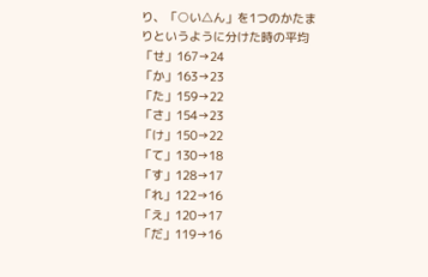り、「○い△ん」を1つのかたまりというように分けた時の平均
「せ」167→24
「か」163→23
「た」159→22
「さ」154→23
「け」150→22
「て」130→18
「す」128→17
「れ」122→16
「え」120→17
「だ」119→16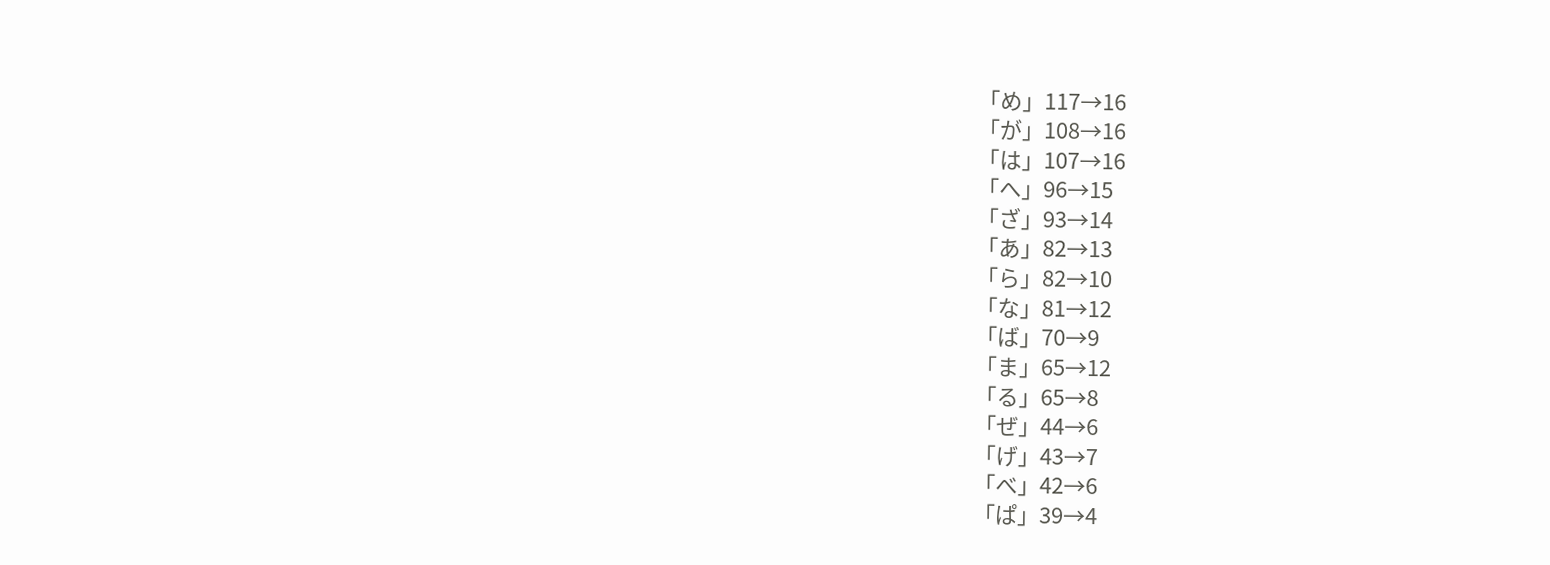「め」117→16
「が」108→16
「は」107→16
「へ」96→15
「ざ」93→14
「あ」82→13
「ら」82→10
「な」81→12
「ば」70→9
「ま」65→12
「る」65→8
「ぜ」44→6
「げ」43→7
「べ」42→6
「ぱ」39→4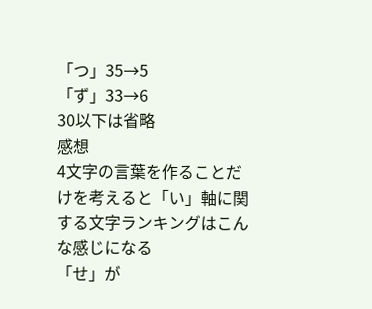「つ」35→5
「ず」33→6
30以下は省略
感想
4文字の言葉を作ることだけを考えると「い」軸に関する文字ランキングはこんな感じになる
「せ」が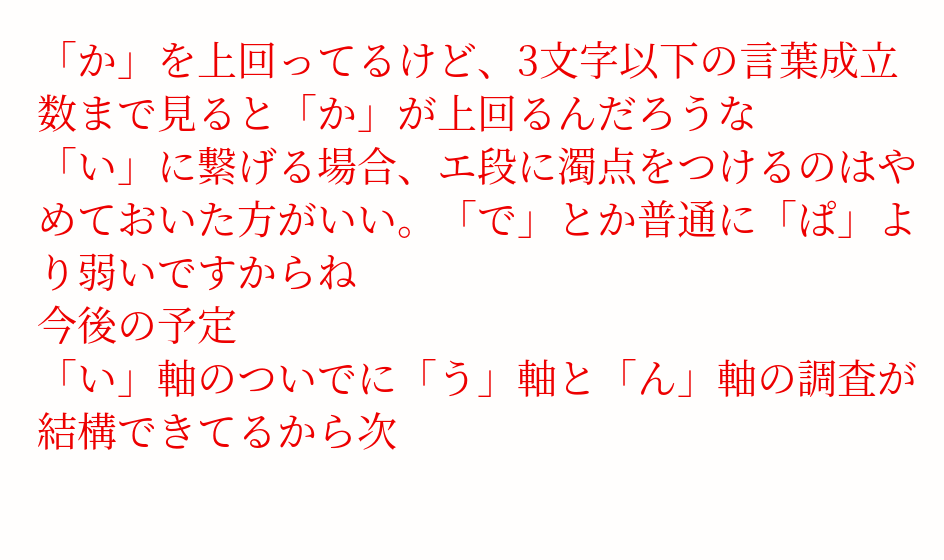「か」を上回ってるけど、3文字以下の言葉成立数まで見ると「か」が上回るんだろうな
「い」に繋げる場合、エ段に濁点をつけるのはやめておいた方がいい。「で」とか普通に「ぱ」より弱いですからね
今後の予定
「い」軸のついでに「う」軸と「ん」軸の調査が結構できてるから次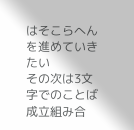はそこらへんを進めていきたい
その次は3文字でのことば成立組み合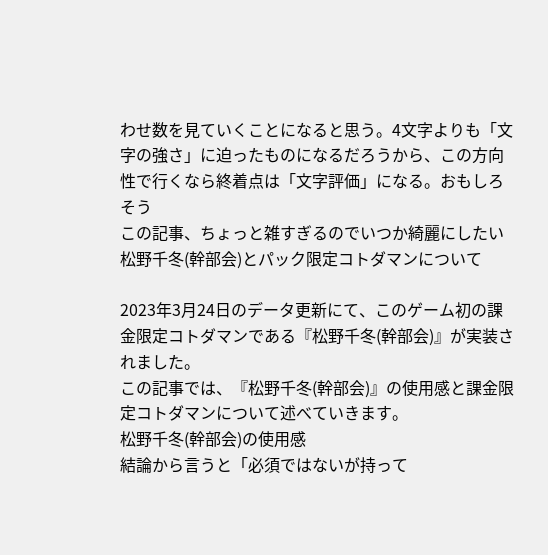わせ数を見ていくことになると思う。4文字よりも「文字の強さ」に迫ったものになるだろうから、この方向性で行くなら終着点は「文字評価」になる。おもしろそう
この記事、ちょっと雑すぎるのでいつか綺麗にしたい
松野千冬(幹部会)とパック限定コトダマンについて

2023年3月24日のデータ更新にて、このゲーム初の課金限定コトダマンである『松野千冬(幹部会)』が実装されました。
この記事では、『松野千冬(幹部会)』の使用感と課金限定コトダマンについて述べていきます。
松野千冬(幹部会)の使用感
結論から言うと「必須ではないが持って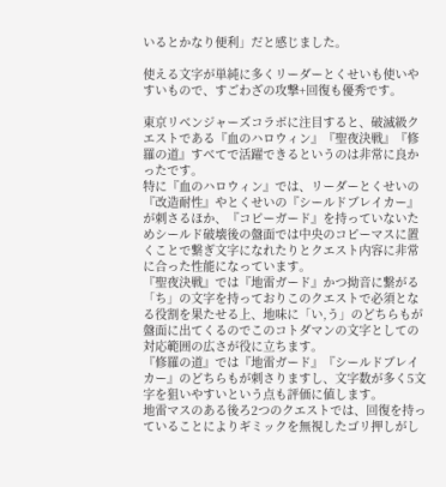いるとかなり便利」だと感じました。

使える文字が単純に多くリーダーとくせいも使いやすいもので、すごわざの攻撃+回復も優秀です。

東京リベンジャーズコラボに注目すると、破滅級クエストである『血のハロウィン』『聖夜決戦』『修羅の道』すべてで活躍できるというのは非常に良かったです。
特に『血のハロウィン』では、リーダーとくせいの『改造耐性』やとくせいの『シールドブレイカー』が刺さるほか、『コピーガード』を持っていないためシールド破壊後の盤面では中央のコピーマスに置くことで繋ぎ文字になれたりとクエスト内容に非常に合った性能になっています。
『聖夜決戦』では『地雷ガード』かつ拗音に繋がる「ち」の文字を持っておりこのクエストで必須となる役割を果たせる上、地味に「い,う」のどちらもが盤面に出てくるのでこのコトダマンの文字としての対応範囲の広さが役に立ちます。
『修羅の道』では『地雷ガード』『シールドブレイカー』のどちらもが刺さりますし、文字数が多く5文字を狙いやすいという点も評価に値します。
地雷マスのある後ろ2つのクエストでは、回復を持っていることによりギミックを無視したゴリ押しがし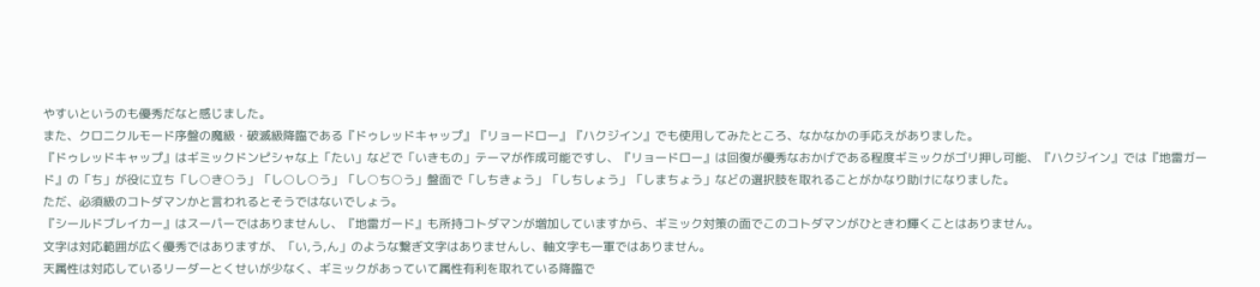やすいというのも優秀だなと感じました。
また、クロニクルモード序盤の魔級・破滅級降臨である『ドゥレッドキャップ』『リョードロー』『ハクジイン』でも使用してみたところ、なかなかの手応えがありました。
『ドゥレッドキャップ』はギミックドンピシャな上「たい」などで「いきもの」テーマが作成可能ですし、『リョードロー』は回復が優秀なおかげである程度ギミックがゴリ押し可能、『ハクジイン』では『地雷ガード』の「ち」が役に立ち「し○き○う」「し○し○う」「し○ち○う」盤面で「しちきょう」「しちしょう」「しまちょう」などの選択肢を取れることがかなり助けになりました。
ただ、必須級のコトダマンかと言われるとそうではないでしょう。
『シールドブレイカー』はスーパーではありませんし、『地雷ガード』も所持コトダマンが増加していますから、ギミック対策の面でこのコトダマンがひときわ輝くことはありません。
文字は対応範囲が広く優秀ではありますが、「い,う,ん」のような繋ぎ文字はありませんし、軸文字も一軍ではありません。
天属性は対応しているリーダーとくせいが少なく、ギミックがあっていて属性有利を取れている降臨で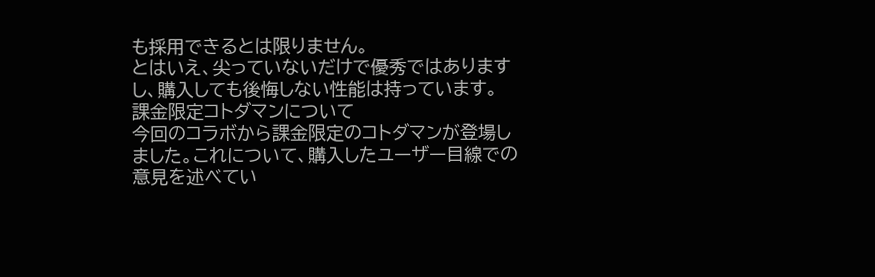も採用できるとは限りません。
とはいえ、尖っていないだけで優秀ではありますし、購入しても後悔しない性能は持っています。
課金限定コトダマンについて
今回のコラボから課金限定のコトダマンが登場しました。これについて、購入したユーザー目線での意見を述べてい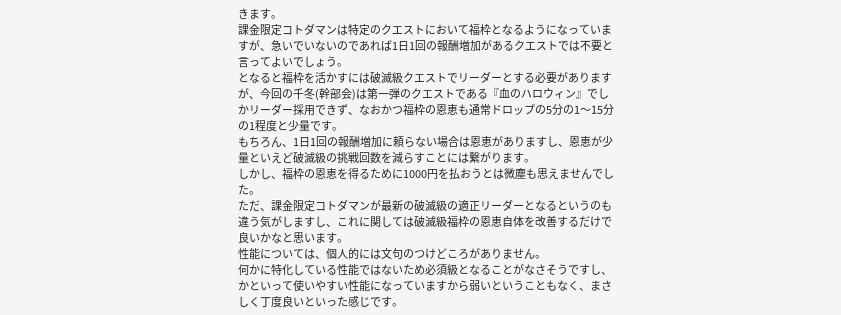きます。
課金限定コトダマンは特定のクエストにおいて福枠となるようになっていますが、急いでいないのであれば1日1回の報酬増加があるクエストでは不要と言ってよいでしょう。
となると福枠を活かすには破滅級クエストでリーダーとする必要がありますが、今回の千冬(幹部会)は第一弾のクエストである『血のハロウィン』でしかリーダー採用できず、なおかつ福枠の恩恵も通常ドロップの5分の1〜15分の1程度と少量です。
もちろん、1日1回の報酬増加に頼らない場合は恩恵がありますし、恩恵が少量といえど破滅級の挑戦回数を減らすことには繋がります。
しかし、福枠の恩恵を得るために1000円を払おうとは微塵も思えませんでした。
ただ、課金限定コトダマンが最新の破滅級の適正リーダーとなるというのも違う気がしますし、これに関しては破滅級福枠の恩恵自体を改善するだけで良いかなと思います。
性能については、個人的には文句のつけどころがありません。
何かに特化している性能ではないため必須級となることがなさそうですし、かといって使いやすい性能になっていますから弱いということもなく、まさしく丁度良いといった感じです。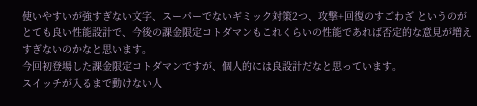使いやすいが強すぎない文字、スーパーでないギミック対策2つ、攻撃+回復のすごわざ というのがとても良い性能設計で、今後の課金限定コトダマンもこれくらいの性能であれば否定的な意見が増えすぎないのかなと思います。
今回初登場した課金限定コトダマンですが、個人的には良設計だなと思っています。
スイッチが入るまで動けない人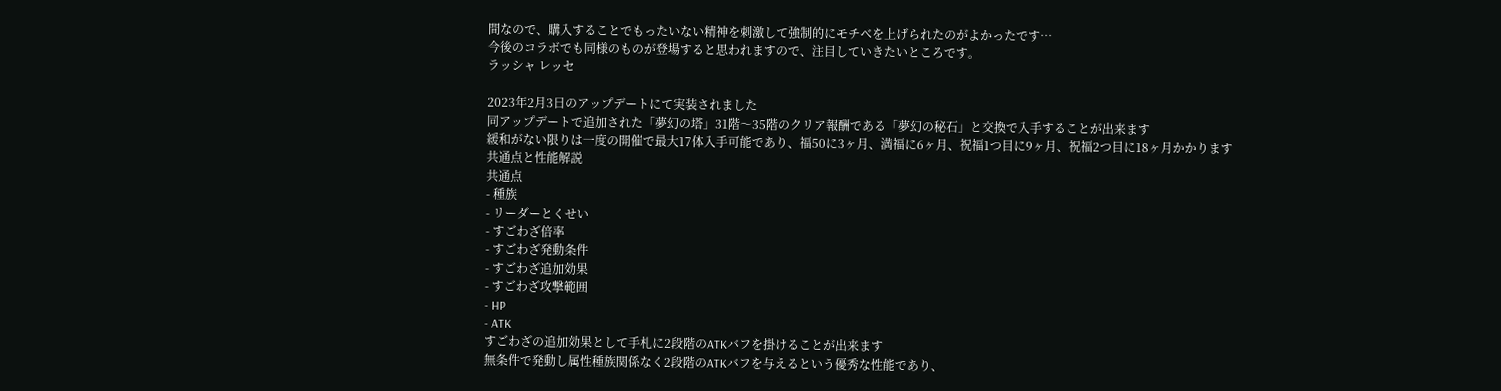間なので、購入することでもったいない精神を刺激して強制的にモチベを上げられたのがよかったです…
今後のコラボでも同様のものが登場すると思われますので、注目していきたいところです。
ラッシャ レッセ

2023年2月3日のアップデートにて実装されました
同アップデートで追加された「夢幻の塔」31階〜35階のクリア報酬である「夢幻の秘石」と交換で入手することが出来ます
緩和がない限りは一度の開催で最大17体入手可能であり、福50に3ヶ月、満福に6ヶ月、祝福1つ目に9ヶ月、祝福2つ目に18ヶ月かかります
共通点と性能解説
共通点
- 種族
- リーダーとくせい
- すごわざ倍率
- すごわざ発動条件
- すごわざ追加効果
- すごわざ攻撃範囲
- HP
- ATK
すごわざの追加効果として手札に2段階のATKバフを掛けることが出来ます
無条件で発動し属性種族関係なく2段階のATKバフを与えるという優秀な性能であり、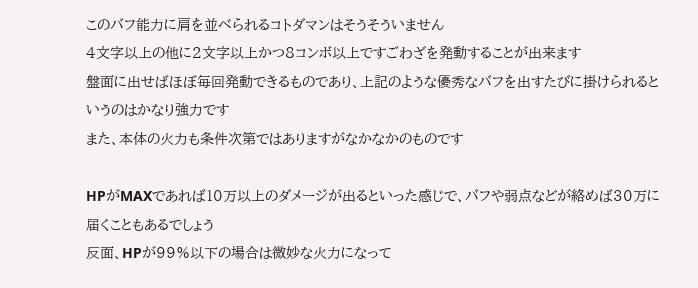このバフ能力に肩を並べられるコトダマンはそうそういません
4文字以上の他に2文字以上かつ8コンボ以上ですごわざを発動することが出来ます
盤面に出せばほぼ毎回発動できるものであり、上記のような優秀なバフを出すたびに掛けられるというのはかなり強力です
また、本体の火力も条件次第ではありますがなかなかのものです

HPがMAXであれば10万以上のダメージが出るといった感じで、バフや弱点などが絡めば30万に届くこともあるでしょう
反面、HPが99%以下の場合は微妙な火力になって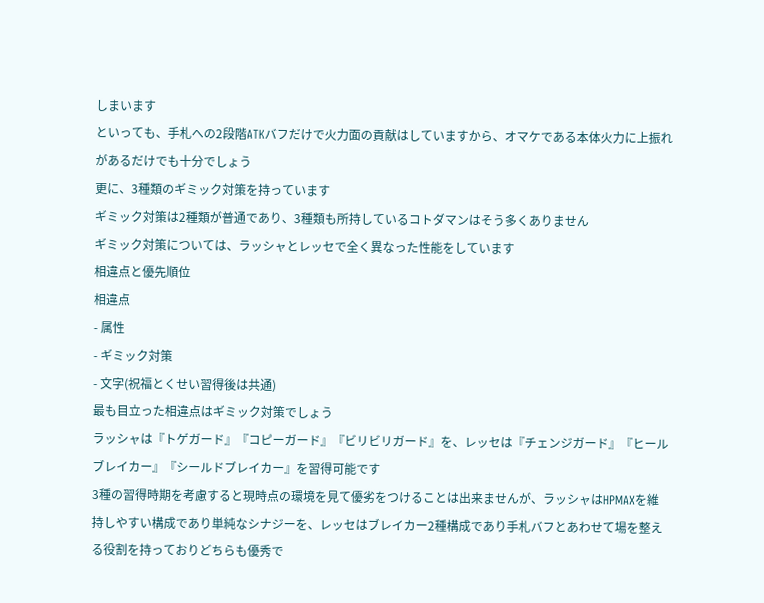しまいます
といっても、手札への2段階ATKバフだけで火力面の貢献はしていますから、オマケである本体火力に上振れがあるだけでも十分でしょう
更に、3種類のギミック対策を持っています
ギミック対策は2種類が普通であり、3種類も所持しているコトダマンはそう多くありません
ギミック対策については、ラッシャとレッセで全く異なった性能をしています
相違点と優先順位
相違点
- 属性
- ギミック対策
- 文字(祝福とくせい習得後は共通)
最も目立った相違点はギミック対策でしょう
ラッシャは『トゲガード』『コピーガード』『ビリビリガード』を、レッセは『チェンジガード』『ヒールブレイカー』『シールドブレイカー』を習得可能です
3種の習得時期を考慮すると現時点の環境を見て優劣をつけることは出来ませんが、ラッシャはHPMAXを維持しやすい構成であり単純なシナジーを、レッセはブレイカー2種構成であり手札バフとあわせて場を整える役割を持っておりどちらも優秀で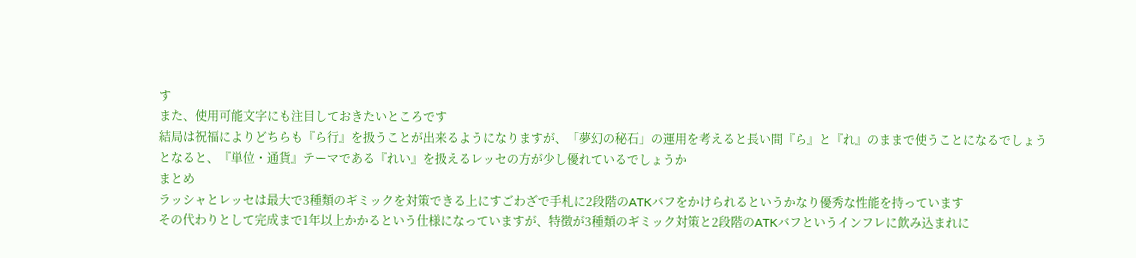す
また、使用可能文字にも注目しておきたいところです
結局は祝福によりどちらも『ら行』を扱うことが出来るようになりますが、「夢幻の秘石」の運用を考えると長い間『ら』と『れ』のままで使うことになるでしょう
となると、『単位・通貨』テーマである『れい』を扱えるレッセの方が少し優れているでしょうか
まとめ
ラッシャとレッセは最大で3種類のギミックを対策できる上にすごわざで手札に2段階のATKバフをかけられるというかなり優秀な性能を持っています
その代わりとして完成まで1年以上かかるという仕様になっていますが、特徴が3種類のギミック対策と2段階のATKバフというインフレに飲み込まれに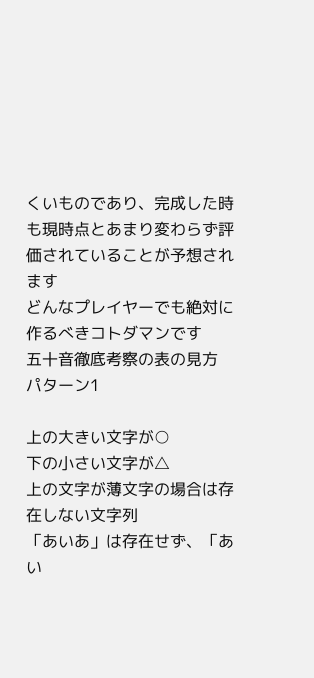くいものであり、完成した時も現時点とあまり変わらず評価されていることが予想されます
どんなプレイヤーでも絶対に作るべきコトダマンです
五十音徹底考察の表の見方
パターン1

上の大きい文字が○
下の小さい文字が△
上の文字が薄文字の場合は存在しない文字列
「あいあ」は存在せず、「あい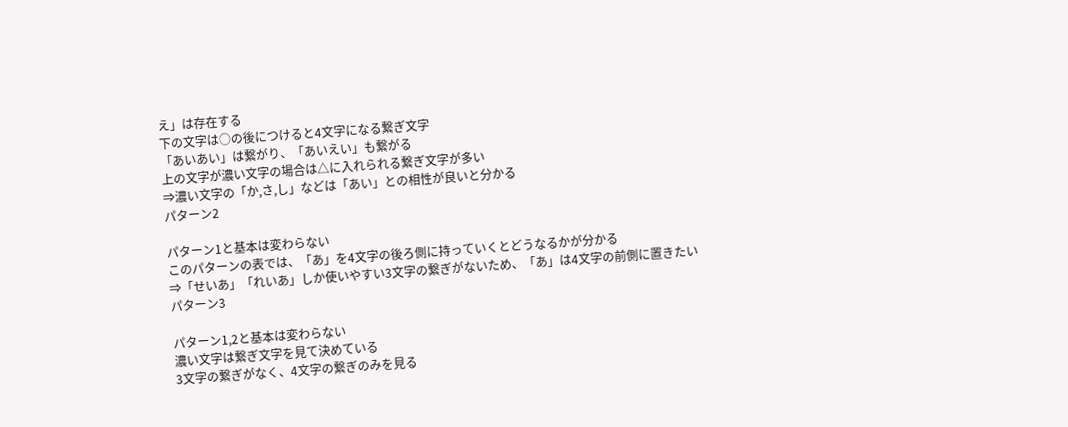え」は存在する
下の文字は○の後につけると4文字になる繋ぎ文字
「あいあい」は繋がり、「あいえい」も繋がる
上の文字が濃い文字の場合は△に入れられる繋ぎ文字が多い
⇒濃い文字の「か,さ,し」などは「あい」との相性が良いと分かる
パターン2

パターン1と基本は変わらない
このパターンの表では、「あ」を4文字の後ろ側に持っていくとどうなるかが分かる
⇒「せいあ」「れいあ」しか使いやすい3文字の繋ぎがないため、「あ」は4文字の前側に置きたい
パターン3

パターン1,2と基本は変わらない
濃い文字は繋ぎ文字を見て決めている
3文字の繋ぎがなく、4文字の繋ぎのみを見る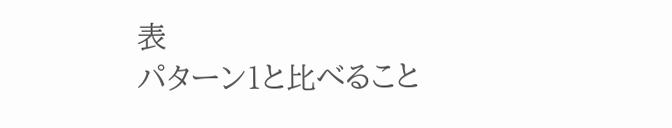表
パターン1と比べること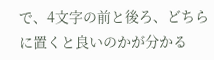で、4文字の前と後ろ、どちらに置くと良いのかが分かる